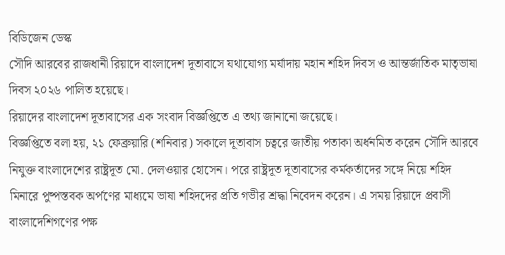বিডিজেন ডেস্ক
সৌদি আরবের রাজধানী রিয়াদে বাংলাদেশ দূতাবাসে যথাযোগ্য মর্যাদায় মহান শহিদ দিবস ও আন্তর্জাতিক মাতৃভাষা দিবস ২০২৬ পালিত হয়েছে।
রিয়াদের বাংলাদেশ দূতাবাসের এক সংবাদ বিজ্ঞপ্তিতে এ তথ্য জানানো জয়েছে।
বিজ্ঞপ্তিতে বলা হয়, ২১ ফেব্রুয়ারি (শনিবার) সকালে দূতাবাস চত্বরে জাতীয় পতাকা অর্ধনমিত করেন সৌদি আরবে নিযুক্ত বাংলাদেশের রাষ্ট্রদূত মো. দেলওয়ার হোসেন। পরে রাষ্ট্রদূত দূতাবাসের কর্মকর্তাদের সঙ্গে নিয়ে শহিদ মিনারে পুষ্পস্তবক অর্পণের মাধ্যমে ভাষা শহিদদের প্রতি গভীর শ্রদ্ধা নিবেদন করেন। এ সময় রিয়াদে প্রবাসী বাংলাদেশিগণের পক্ষ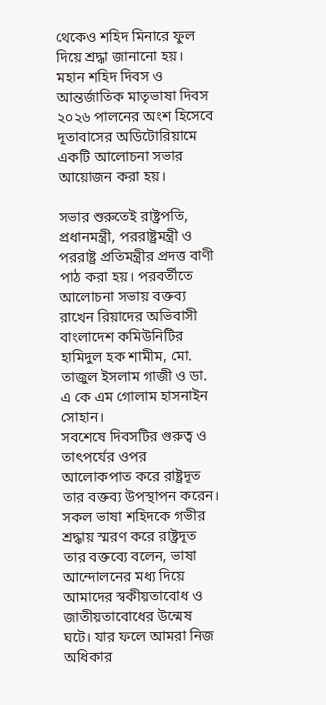থেকেও শহিদ মিনারে ফুল দিয়ে শ্রদ্ধা জানানো হয়।
মহান শহিদ দিবস ও আন্তর্জাতিক মাতৃভাষা দিবস ২০২৬ পালনের অংশ হিসেবে দূতাবাসের অডিটোরিয়ামে একটি আলোচনা সভার আয়োজন করা হয়।

সভার শুরুতেই রাষ্ট্রপতি, প্রধানমন্ত্রী, পররাষ্ট্রমন্ত্রী ও পররাষ্ট্র প্রতিমন্ত্রীর প্রদত্ত বাণী পাঠ করা হয়। পরবর্তীতে আলোচনা সভায় বক্তব্য রাখেন রিয়াদের অভিবাসী বাংলাদেশ কমিউনিটির হামিদুল হক শামীম, মো. তাজুল ইসলাম গাজী ও ডা. এ কে এম গোলাম হাসনাইন সোহান।
সবশেষে দিবসটির গুরুত্ব ও তাৎপর্যের ওপর আলোকপাত করে রাষ্ট্রদূত তার বক্তব্য উপস্থাপন করেন।
সকল ভাষা শহিদকে গভীর শ্রদ্ধায় স্মরণ করে রাষ্ট্রদূত তার বক্তব্যে বলেন, ভাষা আন্দোলনের মধ্য দিয়ে আমাদের স্বকীয়তাবোধ ও জাতীয়তাবোধের উন্মেষ ঘটে। যার ফলে আমরা নিজ অধিকার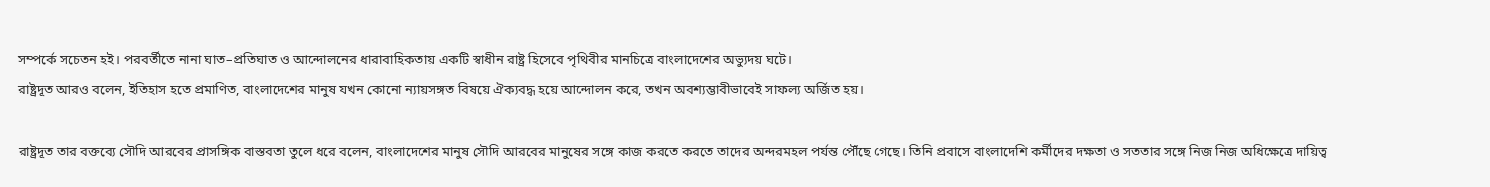সম্পর্কে সচেতন হই। পরবর্তীতে নানা ঘাত–প্রতিঘাত ও আন্দোলনের ধারাবাহিকতায় একটি স্বাধীন রাষ্ট্র হিসেবে পৃথিবীর মানচিত্রে বাংলাদেশের অভ্যুদয় ঘটে।
রাষ্ট্রদূত আরও বলেন, ইতিহাস হতে প্রমাণিত, বাংলাদেশের মানুষ যখন কোনো ন্যায়সঙ্গত বিষয়ে ঐক্যবদ্ধ হয়ে আন্দোলন করে, তখন অবশ্যম্ভাবীভাবেই সাফল্য অর্জিত হয়।

রাষ্ট্রদূত তার বক্তব্যে সৌদি আরবের প্রাসঙ্গিক বাস্তবতা তুলে ধরে বলেন, বাংলাদেশের মানুষ সৌদি আরবের মানুষের সঙ্গে কাজ করতে করতে তাদের অন্দরমহল পর্যন্ত পৌঁছে গেছে। তিনি প্রবাসে বাংলাদেশি কর্মীদের দক্ষতা ও সততার সঙ্গে নিজ নিজ অধিক্ষেত্রে দায়িত্ব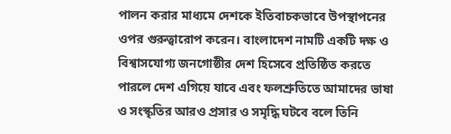পালন করার মাধ্যমে দেশকে ইতিবাচকভাবে উপস্থাপনের ওপর গুরুত্বারোপ করেন। বাংলাদেশ নামটি একটি দক্ষ ও বিশ্বাসযোগ্য জনগোষ্ঠীর দেশ হিসেবে প্রতিষ্ঠিত করতে পারলে দেশ এগিয়ে যাবে এবং ফলশ্রুতিতে আমাদের ভাষা ও সংস্কৃতির আরও প্রসার ও সমৃদ্ধি ঘটবে বলে তিনি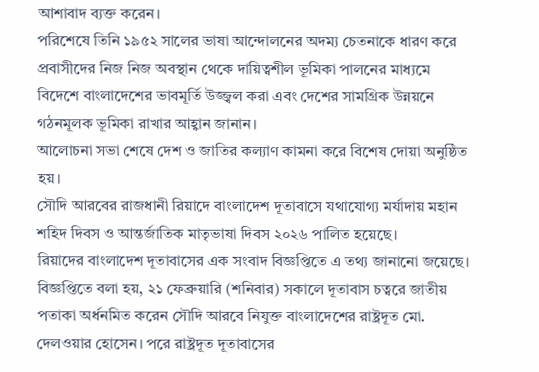আশাবাদ ব্যক্ত করেন।
পরিশেষে তিনি ১৯৫২ সালের ভাষা আন্দোলনের অদম্য চেতনাকে ধারণ করে প্রবাসীদের নিজ নিজ অবস্থান থেকে দায়িত্বশীল ভূমিকা পালনের মাধ্যমে বিদেশে বাংলাদেশের ভাবমূর্তি উজ্জ্বল করা এবং দেশের সামগ্রিক উন্নয়নে গঠনমূলক ভূমিকা রাখার আহ্বান জানান।
আলোচনা সভা শেষে দেশ ও জাতির কল্যাণ কামনা করে বিশেষ দোয়া অনুষ্ঠিত হয়।
সৌদি আরবের রাজধানী রিয়াদে বাংলাদেশ দূতাবাসে যথাযোগ্য মর্যাদায় মহান শহিদ দিবস ও আন্তর্জাতিক মাতৃভাষা দিবস ২০২৬ পালিত হয়েছে।
রিয়াদের বাংলাদেশ দূতাবাসের এক সংবাদ বিজ্ঞপ্তিতে এ তথ্য জানানো জয়েছে।
বিজ্ঞপ্তিতে বলা হয়, ২১ ফেব্রুয়ারি (শনিবার) সকালে দূতাবাস চত্বরে জাতীয় পতাকা অর্ধনমিত করেন সৌদি আরবে নিযুক্ত বাংলাদেশের রাষ্ট্রদূত মো. দেলওয়ার হোসেন। পরে রাষ্ট্রদূত দূতাবাসের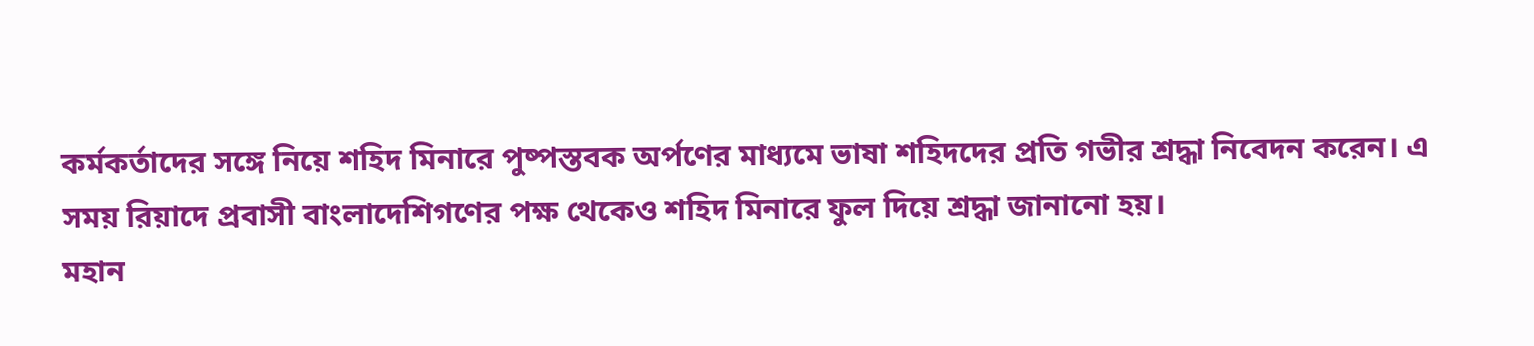কর্মকর্তাদের সঙ্গে নিয়ে শহিদ মিনারে পুষ্পস্তবক অর্পণের মাধ্যমে ভাষা শহিদদের প্রতি গভীর শ্রদ্ধা নিবেদন করেন। এ সময় রিয়াদে প্রবাসী বাংলাদেশিগণের পক্ষ থেকেও শহিদ মিনারে ফুল দিয়ে শ্রদ্ধা জানানো হয়।
মহান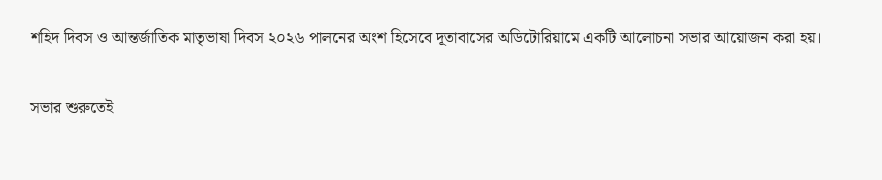শহিদ দিবস ও আন্তর্জাতিক মাতৃভাষা দিবস ২০২৬ পালনের অংশ হিসেবে দূতাবাসের অডিটোরিয়ামে একটি আলোচনা সভার আয়োজন করা হয়।

সভার শুরুতেই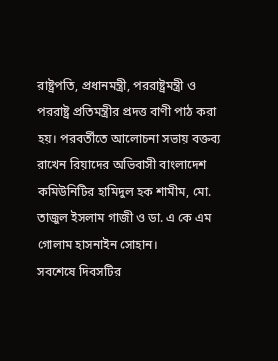রাষ্ট্রপতি, প্রধানমন্ত্রী, পররাষ্ট্রমন্ত্রী ও পররাষ্ট্র প্রতিমন্ত্রীর প্রদত্ত বাণী পাঠ করা হয়। পরবর্তীতে আলোচনা সভায় বক্তব্য রাখেন রিয়াদের অভিবাসী বাংলাদেশ কমিউনিটির হামিদুল হক শামীম, মো. তাজুল ইসলাম গাজী ও ডা. এ কে এম গোলাম হাসনাইন সোহান।
সবশেষে দিবসটির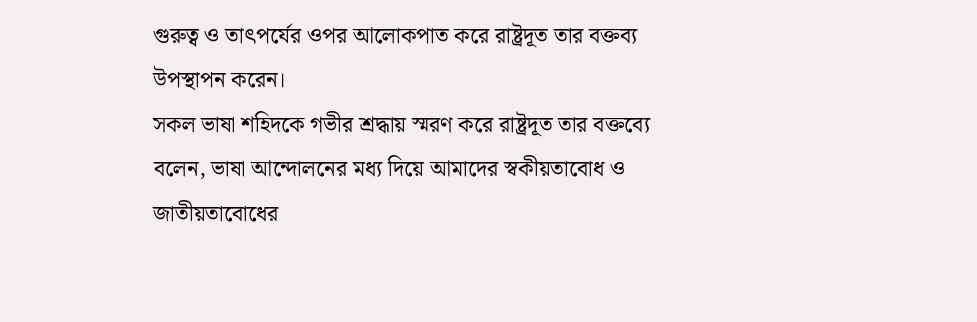গুরুত্ব ও তাৎপর্যের ওপর আলোকপাত করে রাষ্ট্রদূত তার বক্তব্য উপস্থাপন করেন।
সকল ভাষা শহিদকে গভীর শ্রদ্ধায় স্মরণ করে রাষ্ট্রদূত তার বক্তব্যে বলেন, ভাষা আন্দোলনের মধ্য দিয়ে আমাদের স্বকীয়তাবোধ ও জাতীয়তাবোধের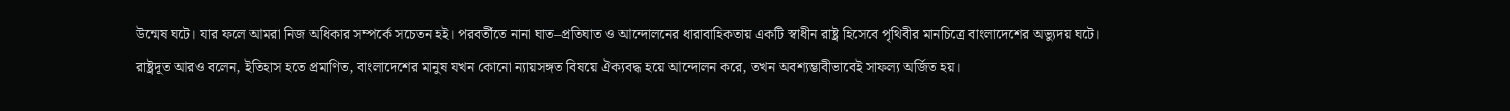উন্মেষ ঘটে। যার ফলে আমরা নিজ অধিকার সম্পর্কে সচেতন হই। পরবর্তীতে নানা ঘাত–প্রতিঘাত ও আন্দোলনের ধারাবাহিকতায় একটি স্বাধীন রাষ্ট্র হিসেবে পৃথিবীর মানচিত্রে বাংলাদেশের অভ্যুদয় ঘটে।
রাষ্ট্রদূত আরও বলেন, ইতিহাস হতে প্রমাণিত, বাংলাদেশের মানুষ যখন কোনো ন্যায়সঙ্গত বিষয়ে ঐক্যবদ্ধ হয়ে আন্দোলন করে, তখন অবশ্যম্ভাবীভাবেই সাফল্য অর্জিত হয়।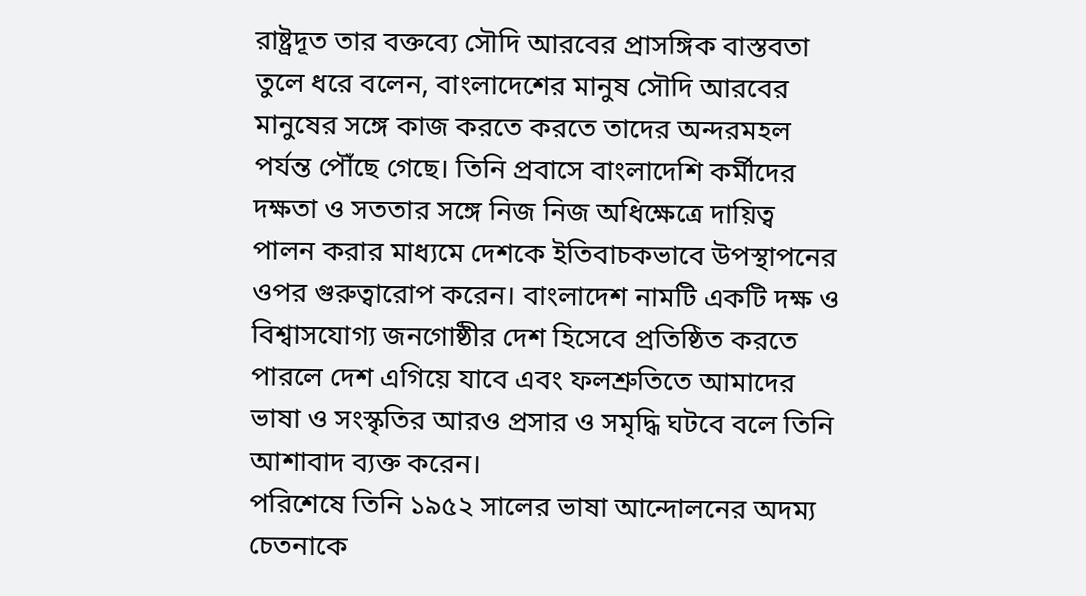রাষ্ট্রদূত তার বক্তব্যে সৌদি আরবের প্রাসঙ্গিক বাস্তবতা তুলে ধরে বলেন, বাংলাদেশের মানুষ সৌদি আরবের মানুষের সঙ্গে কাজ করতে করতে তাদের অন্দরমহল পর্যন্ত পৌঁছে গেছে। তিনি প্রবাসে বাংলাদেশি কর্মীদের দক্ষতা ও সততার সঙ্গে নিজ নিজ অধিক্ষেত্রে দায়িত্ব পালন করার মাধ্যমে দেশকে ইতিবাচকভাবে উপস্থাপনের ওপর গুরুত্বারোপ করেন। বাংলাদেশ নামটি একটি দক্ষ ও বিশ্বাসযোগ্য জনগোষ্ঠীর দেশ হিসেবে প্রতিষ্ঠিত করতে পারলে দেশ এগিয়ে যাবে এবং ফলশ্রুতিতে আমাদের ভাষা ও সংস্কৃতির আরও প্রসার ও সমৃদ্ধি ঘটবে বলে তিনি আশাবাদ ব্যক্ত করেন।
পরিশেষে তিনি ১৯৫২ সালের ভাষা আন্দোলনের অদম্য চেতনাকে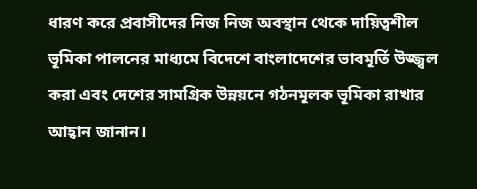ধারণ করে প্রবাসীদের নিজ নিজ অবস্থান থেকে দায়িত্বশীল ভূমিকা পালনের মাধ্যমে বিদেশে বাংলাদেশের ভাবমূর্তি উজ্জ্বল করা এবং দেশের সামগ্রিক উন্নয়নে গঠনমূলক ভূমিকা রাখার আহ্বান জানান।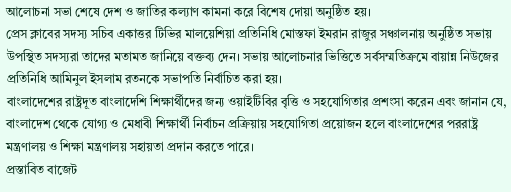আলোচনা সভা শেষে দেশ ও জাতির কল্যাণ কামনা করে বিশেষ দোয়া অনুষ্ঠিত হয়।
প্রেস ক্লাবের সদস্য সচিব একাত্তর টিভির মালয়েশিয়া প্রতিনিধি মোস্তফা ইমরান রাজুর সঞ্চালনায় অনুষ্ঠিত সভায় উপস্থিত সদস্যরা তাদের মতামত জানিয়ে বক্তব্য দেন। সভায় আলোচনার ভিত্তিতে সর্বসম্মতিক্রমে বায়ান্ন নিউজের প্রতিনিধি আমিনুল ইসলাম রতনকে সভাপতি নির্বাচিত করা হয়।
বাংলাদেশের রাষ্ট্রদূত বাংলাদেশি শিক্ষার্থীদের জন্য ওয়াইটিবির বৃত্তি ও সহযোগিতার প্রশংসা করেন এবং জানান যে, বাংলাদেশ থেকে যোগ্য ও মেধাবী শিক্ষার্থী নির্বাচন প্রক্রিয়ায় সহযোগিতা প্রয়োজন হলে বাংলাদেশের পররাষ্ট্র মন্ত্রণালয় ও শিক্ষা মন্ত্রণালয় সহায়তা প্রদান করতে পারে।
প্রস্তাবিত বাজেট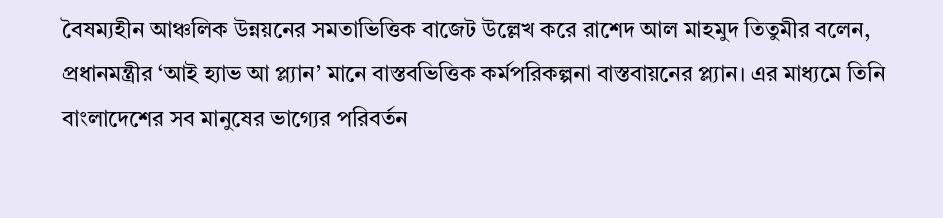বৈষম্যহীন আঞ্চলিক উন্নয়নের সমতাভিত্তিক বাজেট উল্লেখ করে রাশেদ আল মাহমুদ তিতুমীর বলেন, প্রধানমন্ত্রীর ‘আই হ্যাভ আ প্ল্যান’ মানে বাস্তবভিত্তিক কর্মপরিকল্পনা বাস্তবায়নের প্ল্যান। এর মাধ্যমে তিনি বাংলাদেশের সব মানুষের ভাগ্যের পরিবর্তন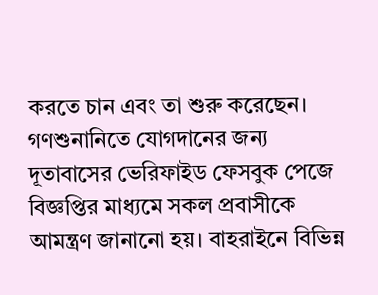করতে চান এবং তা শুরু করেছেন।
গণশুনানিতে যোগদানের জন্য দূতাবাসের ভেরিফাইড ফেসবুক পেজে বিজ্ঞপ্তির মাধ্যমে সকল প্রবাসীকে আমন্ত্রণ জানানো হয়। বাহরাইনে বিভিন্ন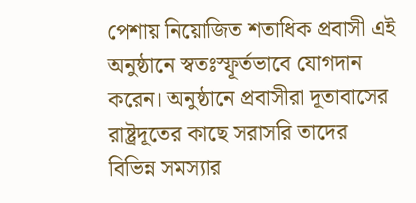পেশায় নিয়োজিত শতাধিক প্রবাসী এই অনুষ্ঠানে স্বতঃস্ফূর্তভাবে যোগদান করেন। অনুষ্ঠানে প্রবাসীরা দূতাবাসের রাষ্ট্রদূতের কাছে সরাসরি তাদের বিভিন্ন সমস্যার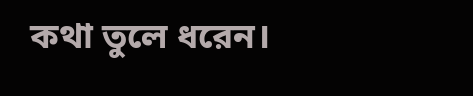কথা তুলে ধরেন।